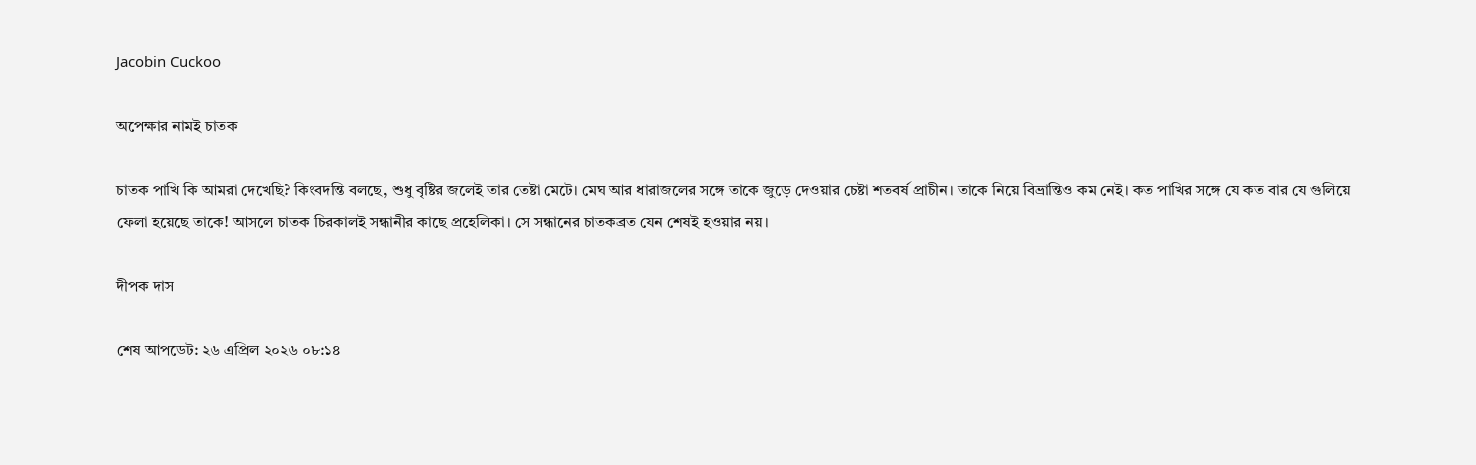Jacobin Cuckoo

অপেক্ষার নামই চাতক

চাতক পাখি কি আমরা দেখেছি? কিংবদন্তি বলছে, শুধু বৃষ্টির জলেই তার তেষ্টা মেটে। মেঘ আর ধারাজলের সঙ্গে তাকে জুড়ে দেওয়ার চেষ্টা শতবর্ষ প্রাচীন। তাকে নিয়ে বিভ্রান্তিও কম নেই। কত পাখির সঙ্গে যে কত বার যে গুলিয়ে ফেলা হয়েছে তাকে! আসলে চাতক চিরকালই সন্ধানীর কাছে প্রহেলিকা। সে সন্ধানের চাতকব্রত যেন শেষই হওয়ার নয়।

দীপক দাস

শেষ আপডেট: ২৬ এপ্রিল ২০২৬ ০৮:১৪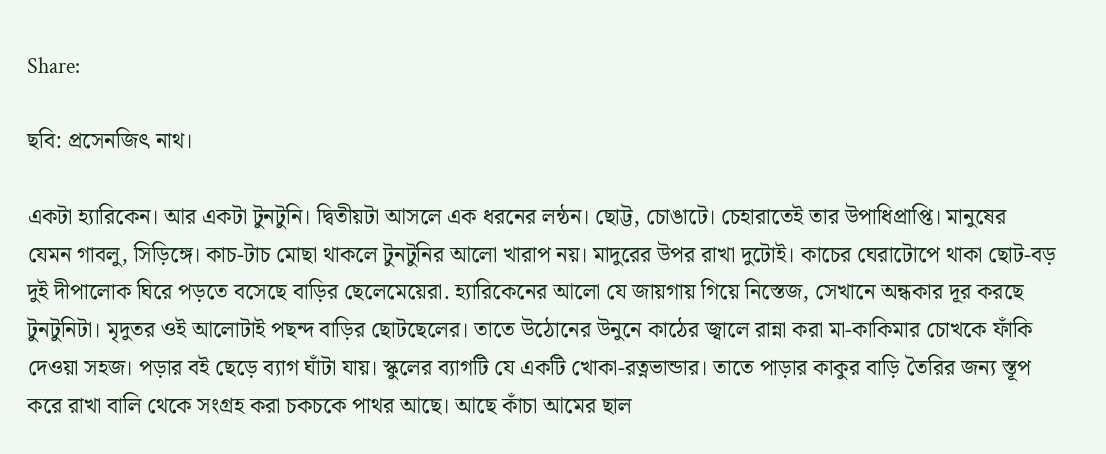Share:

ছবি: প্রসেনজিৎ নাথ।

একটা হ্যারিকেন। আর একটা টুনটুনি। দ্বিতীয়টা আসলে এক ধরনের লন্ঠন। ছোট্ট, চোঙাটে। চেহারাতেই তার উপাধিপ্রাপ্তি। মানুষের যেমন গাবলু, সিড়িঙ্গে। কাচ-টাচ মোছা থাকলে টুনটুনির আলো খারাপ নয়। মাদুরের উপর রাখা দুটোই। কাচের ঘেরাটোপে থাকা ছোট-বড় দুই দীপালোক ঘিরে পড়তে বসেছে বাড়ির ছেলেমেয়েরা. হ্যারিকেনের আলো যে জায়গায় গিয়ে নিস্তেজ, সেখানে অন্ধকার দূর করছে টুনটুনিটা। মৃদুতর ওই আলোটাই পছন্দ বাড়ির ছোটছেলের। তাতে উঠোনের উনুনে কাঠের জ্বালে রান্না করা মা-কাকিমার চোখকে ফাঁকি দেওয়া সহজ। পড়ার বই ছেড়ে ব্যাগ ঘাঁটা যায়। স্কুলের ব্যাগটি যে একটি খোকা-রত্নভান্ডার। তাতে পাড়ার কাকুর বাড়ি তৈরির জন্য স্তূপ করে রাখা বালি থেকে সংগ্রহ করা চকচকে পাথর আছে। আছে কাঁচা আমের ছাল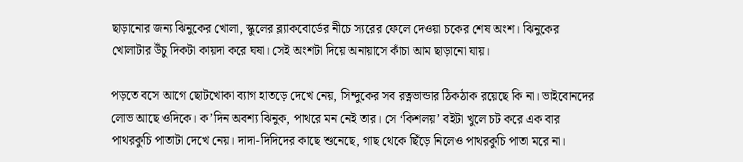ছাড়ানোর জন্য ঝিনুকের খোলা, স্কুলের ব্ল্যাকবোর্ডের নীচে স্যরের ফেলে দেওয়া চকের শেষ অংশ। ঝিনুকের খোলাটার উঁচু দিকটা কায়দা করে ঘষা। সেই অংশটা দিয়ে অনায়াসে কাঁচা আম ছাড়ানো যায়।

পড়তে বসে আগে ছোটখোকা ব্যাগ হাতড়ে দেখে নেয়, সিন্দুকের সব রত্নভান্ডার ঠিকঠাক রয়েছে কি না। ভাইবোনদের লোভ আছে ওদিকে। ক’দিন অবশ্য ঝিনুক, পাথরে মন নেই তার। সে ‘কিশলয়’ বইটা খুলে চট করে এক বার পাথরকুচি পাতাটা দেখে নেয়। দাদা-দিদিদের কাছে শুনেছে, গাছ থেকে ছিঁড়ে নিলেও পাথরকুচি পাতা মরে না।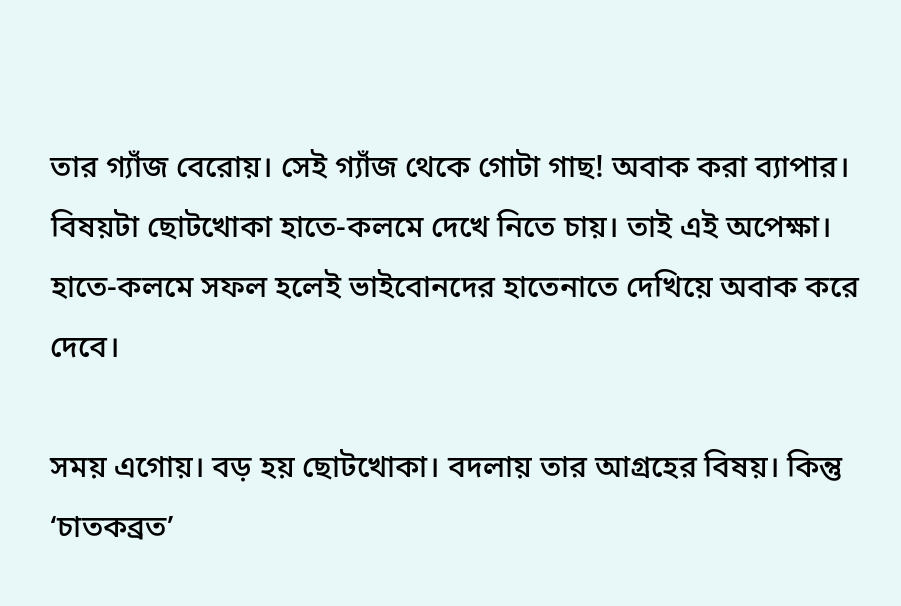তার গ্যাঁজ বেরোয়। সেই গ্যাঁজ থেকে গোটা গাছ! অবাক করা ব্যাপার। বিষয়টা ছোটখোকা হাতে-কলমে দেখে নিতে চায়। তাই এই অপেক্ষা। হাতে-কলমে সফল হলেই ভাইবোনদের হাতেনাতে দেখিয়ে অবাক করে দেবে।

সময় এগোয়। বড় হয় ছোটখোকা। বদলায় তার আগ্রহের বিষয়। কিন্তু ‘চাতকব্রত’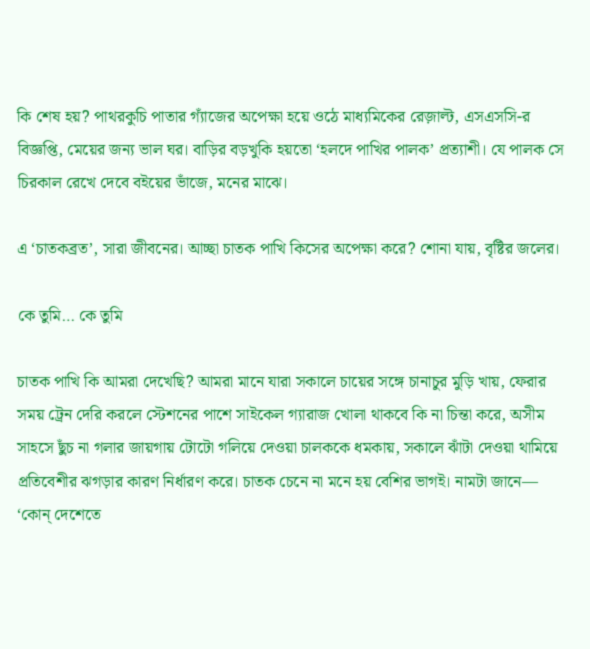কি শেষ হয়? পাথরকুচি পাতার গ্যাঁজের অপেক্ষা হয়ে ওঠে মাধ্যমিকের রেজ়াল্ট, এসএসসি-র বিজ্ঞপ্তি, মেয়ের জন্য ভাল ঘর। বাড়ির বড়খুকি হয়তো ‘হলদে পাখির পালক’ প্রত্যাশী। যে পালক সে চিরকাল রেখে দেবে বইয়ের ভাঁজে, মনের মাঝে।

এ ‘চাতকব্রত’, সারা জীবনের। আচ্ছা চাতক পাখি কিসের অপেক্ষা করে? শোনা যায়, বৃষ্টির জলের।

কে তুমি… কে তুমি

চাতক পাখি কি আমরা দেখেছি? আমরা মানে যারা সকালে চায়ের সঙ্গে চানাচুর মুড়ি খায়, ফেরার সময় ট্রেন দেরি করলে স্টেশনের পাশে সাইকেল গ্যারাজ খোলা থাকবে কি না চিন্তা করে, অসীম সাহসে ছুঁচ না গলার জায়গায় টোটো গলিয়ে দেওয়া চালককে ধমকায়, সকালে ঝাঁটা দেওয়া থামিয়ে প্রতিবেশীর ঝগড়ার কারণ নির্ধারণ করে। চাতক চেনে না মনে হয় বেশির ভাগই। নামটা জানে— ‘কোন্ দেশেতে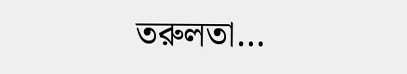তরুলতা…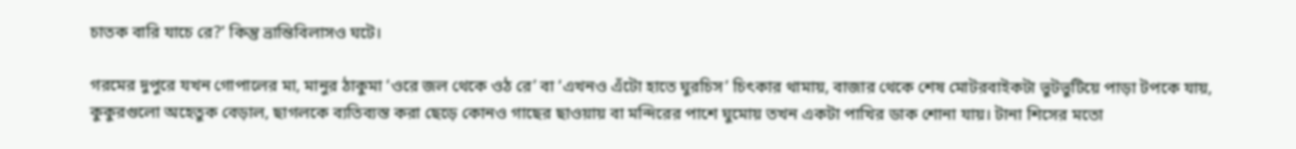চাতক বারি যাচে রে?’ কিন্তু ভ্রান্তিবিলাসও ঘটে।

গরমের দুপুরে যখন গোপালের মা, মানুর ঠাকুমা ‘ওরে জল থেকে ওঠ রে’ বা ‘এখনও এঁটো হাতে ঘুরচিস’ চিৎকার থামায়, বাজার থেকে শেষ মোটরবাইকটা ভুটভুটিয়ে পাড়া টপকে যায়, কুকুরগুলো অহেতুক বেড়াল, ছাগলকে ব্যতিব্যস্ত করা ছেড়ে কোনও গাছের ছাওয়ায় বা মন্দিরের পাশে ঘুমোয় তখন একটা পাখির ডাক শোনা যায়। টানা শিসের মতো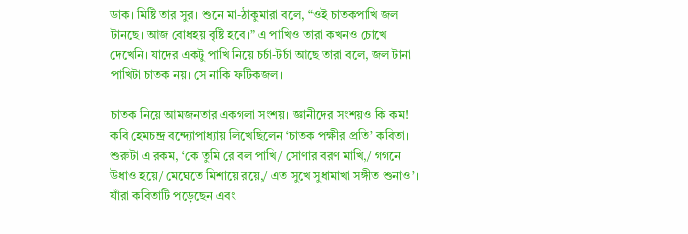ডাক। মিষ্টি তার সুর। শুনে মা-ঠাকুমারা বলে, “ওই চাতকপাখি জল টানছে। আজ বোধহয় বৃষ্টি হবে।” এ পাখিও তারা কখনও চোখে দেখেনি। যাদের একটু পাখি নিয়ে চর্চা-টর্চা আছে তারা বলে, জল টানা পাখিটা চাতক নয়। সে নাকি ফটিকজল।

চাতক নিয়ে আমজনতার একগলা সংশয়। জ্ঞানীদের সংশয়ও কি কম! কবি হেমচন্দ্র বন্দ্যোপাধ্যায় লিখেছিলেন ‘চাতক পক্ষীর প্রতি’ কবিতা। শুরুটা এ রকম, ‘কে তুমি রে বল পাখি/ সোণার বরণ মাখি,/ গগনে উধাও হয়ে/ মেঘেতে মিশায়ে রয়ে,/ এত সুখে সুধামাখা সঙ্গীত শুনাও’। যাঁরা কবিতাটি পড়েছেন এবং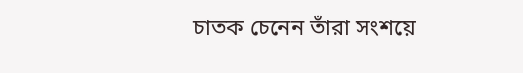চাতক চেনেন তাঁরা সংশয়ে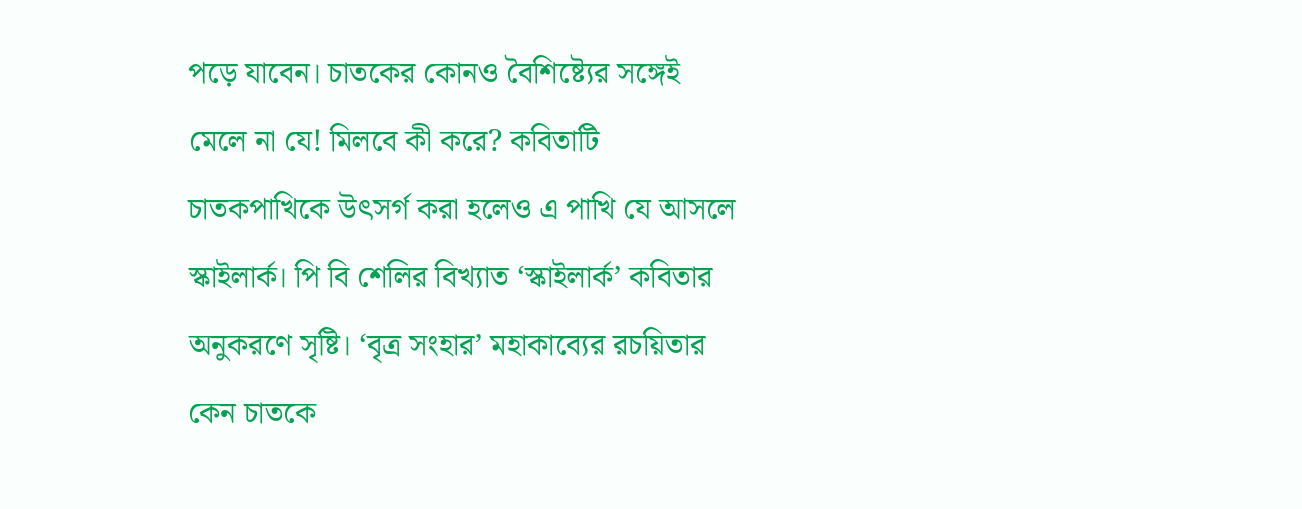পড়ে যাবেন। চাতকের কোনও বৈশিষ্ট্যের সঙ্গেই মেলে না যে! মিলবে কী করে? কবিতাটি চাতকপাখিকে উৎসর্গ করা হলেও এ পাখি যে আসলে স্কাইলার্ক। পি বি শেলির বিখ্যাত ‘স্কাইলার্ক’ কবিতার অনুকরণে সৃষ্টি। ‘বৃত্র সংহার’ মহাকাব্যের রচয়িতার কেন চাতকে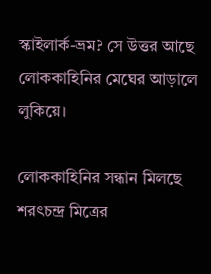স্কাইলার্ক-ভ্রম? সে উত্তর আছে লোককাহিনির মেঘের আড়ালে লুকিয়ে।

লোককাহিনির সন্ধান মিলছে শরৎচন্দ্র মিত্রের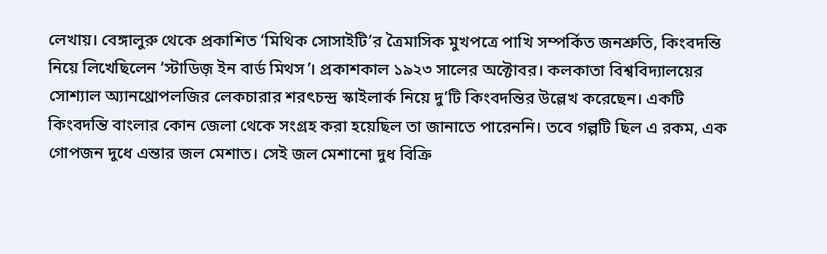লেখায়। বেঙ্গালুরু থেকে প্রকাশিত ‘মিথিক সোসাইটি’র ত্রৈমাসিক মুখপত্রে পাখি সম্পর্কিত জনশ্রুতি, কিংবদন্তি নিয়ে লিখেছিলেন ‘স্টাডিজ় ইন বার্ড মিথস’। প্রকাশকাল ১৯২৩ সালের অক্টোবর। কলকাতা বিশ্ববিদ্যালয়ের সোশ্যাল অ্যানথ্রোপলজির লেকচারার শরৎচন্দ্র স্কাইলার্ক নিয়ে দু’টি কিংবদন্তির উল্লেখ করেছেন। একটি কিংবদন্তি বাংলার কোন জেলা থেকে সংগ্রহ করা হয়েছিল তা জানাতে পারেননি। তবে গল্পটি ছিল এ রকম, এক গোপজন দুধে এন্তার জল মেশাত। সেই জল মেশানো দুধ বিক্রি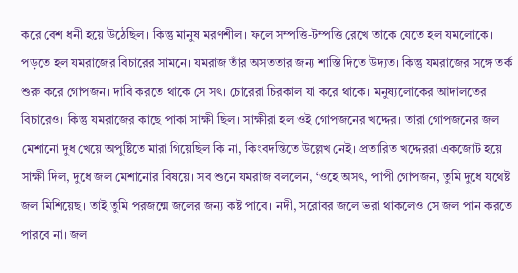করে বেশ ধনী হয়ে উঠেছিল। কিন্তু মানুষ মরণশীল। ফলে সম্পত্তি-টম্পত্তি রেখে তাকে যেতে হল যমলোকে। পড়তে হল যমরাজের বিচারের সামনে। যমরাজ তাঁর অসততার জন্য শাস্তি দিতে উদ্যত। কিন্তু যমরাজের সঙ্গে তর্ক শুরু করে গোপজন। দাবি করতে থাকে সে সৎ। চোরেরা চিরকাল যা করে থাকে। মনুষ্যলোকের আদালতের বিচারেও। কিন্তু যমরাজের কাছে পাকা সাক্ষী ছিল। সাক্ষীরা হল ওই গোপজনের খদ্দের। তারা গোপজনের জল মেশানো দুধ খেয়ে অপুষ্টিতে মারা গিয়েছিল কি না, কিংবদন্তিতে উল্লেখ নেই। প্রতারিত খদ্দেররা একজোট হয়ে সাক্ষী দিল, দুধে জল মেশানোর বিষয়ে। সব শুনে যমরাজ বললেন, ‘ওহে অসৎ, পাপী গোপজন, তুমি দুধে যথেষ্ট জল মিশিয়েছ। তাই তুমি পরজন্মে জলের জন্য কষ্ট পাবে। নদী, সরোবর জলে ভরা থাকলেও সে জল পান করতে পারবে না। জল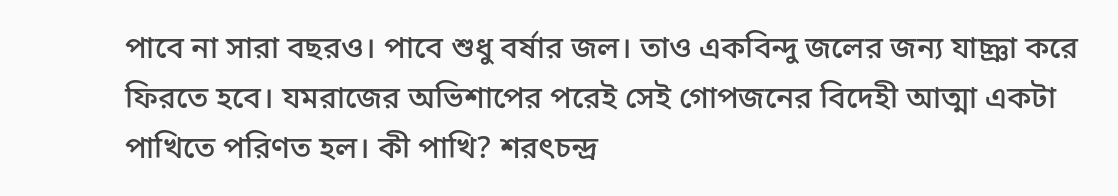পাবে না সারা বছরও। পাবে শুধু বর্ষার জল। তাও একবিন্দু জলের জন্য যাচ্ঞা করে ফিরতে হবে। যমরাজের অভিশাপের পরেই সেই গোপজনের বিদেহী আত্মা একটা পাখিতে পরিণত হল। কী পাখি? শরৎচন্দ্র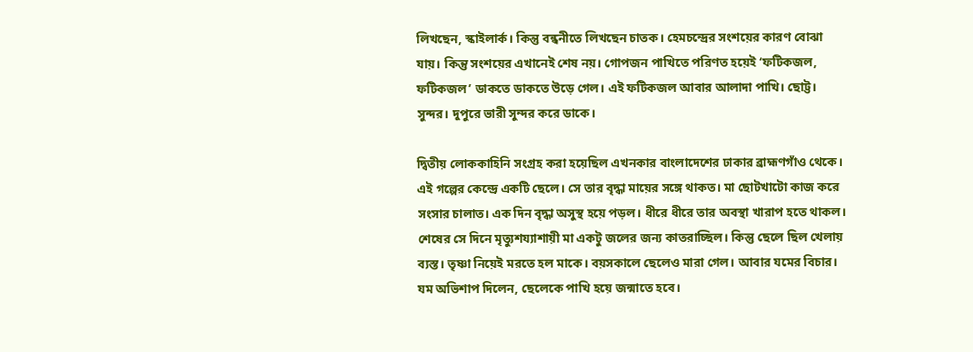লিখছেন, স্কাইলার্ক। কিন্তু বন্ধনীতে লিখছেন চাতক। হেমচন্দ্রের সংশয়ের কারণ বোঝা যায়। কিন্তু সংশয়ের এখানেই শেষ নয়। গোপজন পাখিতে পরিণত হয়েই ‘ফটিকজল, ফটিকজল’ ডাকতে ডাকতে উড়ে গেল। এই ফটিকজল আবার আলাদা পাখি। ছোট্ট। সুন্দর। দুপুরে ভারী সুন্দর করে ডাকে।

দ্বিতীয় লোককাহিনি সংগ্রহ করা হয়েছিল এখনকার বাংলাদেশের ঢাকার ব্রাহ্মণগাঁও থেকে। এই গল্পের কেন্দ্রে একটি ছেলে। সে তার বৃদ্ধা মায়ের সঙ্গে থাকত। মা ছোটখাটো কাজ করে সংসার চালাত। এক দিন বৃদ্ধা অসুস্থ হয়ে পড়ল। ধীরে ধীরে তার অবস্থা খারাপ হতে থাকল। শেষের সে দিনে মৃত্যুশয্যাশায়ী মা একটু জলের জন্য কাতরাচ্ছিল। কিন্তু ছেলে ছিল খেলায় ব্যস্ত। তৃষ্ণা নিয়েই মরতে হল মাকে। বয়সকালে ছেলেও মারা গেল। আবার যমের বিচার। যম অভিশাপ দিলেন, ছেলেকে পাখি হয়ে জন্মাতে হবে।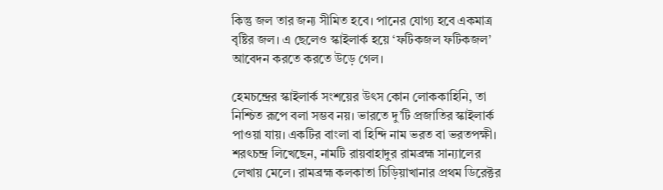কিন্তু জল তার জন্য সীমিত হবে। পানের যোগ্য হবে একমাত্র বৃষ্টির জল। এ ছেলেও স্কাইলার্ক হয়ে ‘ফটিকজল ফটিকজল’ আবেদন করতে করতে উড়ে গেল।

হেমচন্দ্রের স্কাইলার্ক সংশয়ের উৎস কোন লোককাহিনি, তা নিশ্চিত রূপে বলা সম্ভব নয়। ভারতে দু’টি প্রজাতির স্কাইলার্ক পাওয়া যায়। একটির বাংলা বা হিন্দি নাম ভরত বা ভরতপক্ষী। শরৎচন্দ্র লিখেছেন, নামটি রায়বাহাদুর রামব্রহ্ম সান্যালের লেখায় মেলে। রামব্রহ্ম কলকাতা চিড়িয়াখানার প্রথম ডিরেক্টর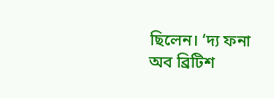ছিলেন। ‘দ্য ফনা অব ব্রিটিশ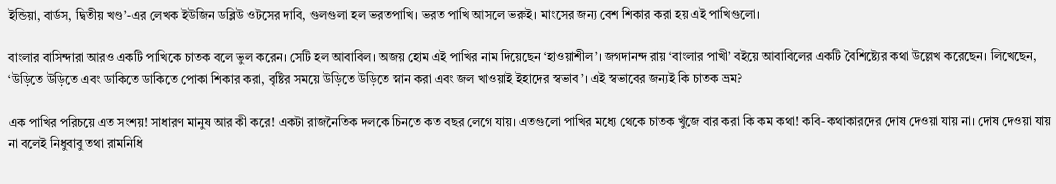ইন্ডিয়া, বার্ডস, দ্বিতীয় খণ্ড’-এর লেখক ইউজিন ডব্লিউ ওটসের দাবি, গুলগুলা হল ভরতপাখি। ভরত পাখি আসলে ভরুই। মাংসের জন্য বেশ শিকার করা হয় এই পাখিগুলো।

বাংলার বাসিন্দারা আরও একটি পাখিকে চাতক বলে ভুল করেন। সেটি হল আবাবিল। অজয় হোম এই পাখির নাম দিয়েছেন ‘হাওয়াশীল’। জগদানন্দ রায় ‘বাংলার পাখী’ বইয়ে আবাবিলের একটি বৈশিষ্ট্যের কথা উল্লেখ করেছেন। লিখেছেন, ‘উড়িতে উড়িতে এবং ডাকিতে ডাকিতে পোকা শিকার করা, বৃষ্টির সময়ে উড়িতে উড়িতে স্নান করা এবং জল খাওয়াই ইহাদের স্বভাব’। এই স্বভাবের জন্যই কি চাতক ভ্রম?

এক পাখির পরিচয়ে এত সংশয়! সাধারণ মানুষ আর কী করে! একটা রাজনৈতিক দলকে চিনতে কত বছর লেগে যায়। এতগুলো পাখির মধ্যে থেকে চাতক খুঁজে বার করা কি কম কথা! কবি-কথাকারদের দোষ দেওয়া যায় না। দোষ দেওয়া যায় না বলেই নিধুবাবু তথা রামনিধি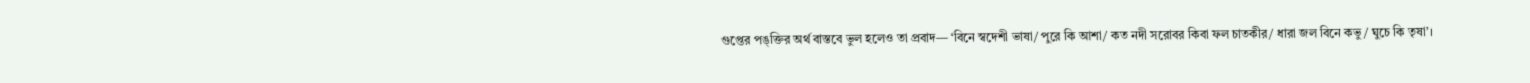গুপ্তের পঙ্‌ক্তির অর্থ বাস্তবে ভুল হলেও তা প্রবাদ— ‘বিনে স্বদেশী ভাষা/ পুরে কি আশা/ কত নদী সরোবর কিবা ফল চাতকীর/ ধারা জল বিনে কভু/ ঘুচে কি তৃষা’।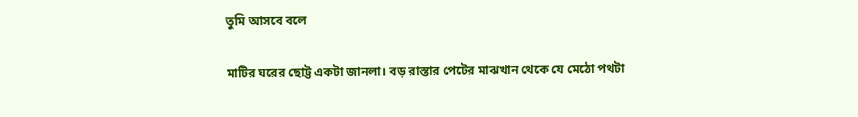তুমি আসবে বলে

মাটির ঘরের ছোট্ট একটা জানলা। বড় রাস্তার পেটের মাঝখান থেকে যে মেঠো পথটা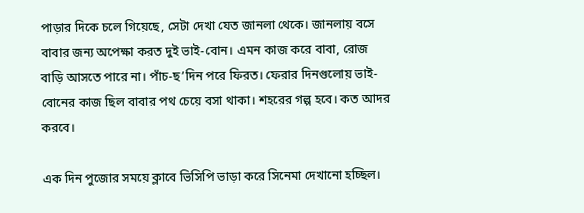পাড়ার দিকে চলে গিয়েছে, সেটা দেখা যেত জানলা থেকে। জানলায় বসে বাবার জন্য অপেক্ষা করত দুই ভাই-বোন। এমন কাজ করে বাবা, রোজ বাড়ি আসতে পারে না। পাঁচ-ছ’দিন পরে ফিরত। ফেরার দিনগুলোয় ভাই-বোনের কাজ ছিল বাবার পথ চেয়ে বসা থাকা। শহরের গল্প হবে। কত আদর করবে।

এক দিন পুজোর সময়ে ক্লাবে ভিসিপি ভাড়া করে সিনেমা দেখানো হচ্ছিল।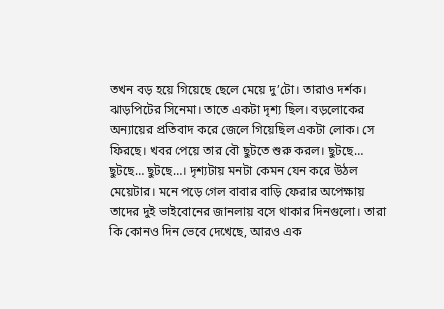তখন বড় হয়ে গিয়েছে ছেলে মেয়ে দু’টো। তারাও দর্শক। ঝাড়পিটের সিনেমা। তাতে একটা দৃশ্য ছিল। বড়লোকের অন্যায়ের প্রতিবাদ করে জেলে গিয়েছিল একটা লোক। সে ফিরছে। খবর পেয়ে তার বৌ ছুটতে শুরু করল। ছুটছে… ছুটছে… ছুটছে…। দৃশ্যটায় মনটা কেমন যেন করে উঠল মেয়েটার। মনে পড়ে গেল বাবার বাড়ি ফেরার অপেক্ষায় তাদের দুই ভাইবোনের জানলায় বসে থাকার দিনগুলো। তারা কি কোনও দিন ভেবে দেখেছে, আরও এক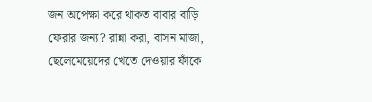জন অপেক্ষা করে থাকত বাবার বাড়ি ফেরার জন্য? রান্না করা, বাসন মাজা, ছেলেমেয়েদের খেতে দেওয়ার ফাঁকে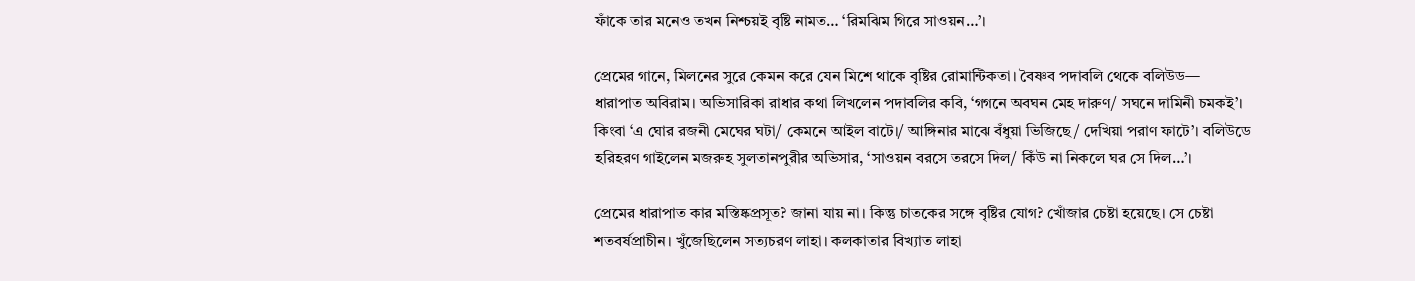ফাঁকে তার মনেও তখন নিশ্চয়ই বৃষ্টি নামত… ‘রিমঝিম গিরে সাওয়ন…’।

প্রেমের গানে, মিলনের সুরে কেমন করে যেন মিশে থাকে বৃষ্টির রোমান্টিকতা। বৈষ্ণব পদাবলি থেকে বলিউড— ধারাপাত অবিরাম। অভিসারিকা রাধার কথা লিখলেন পদাবলির কবি, ‘গগনে অবঘন মেহ দারুণ/ সঘনে দামিনী চমকই’। কিংবা ‘এ ঘোর রজনী মেঘের ঘটা/ কেমনে আইল বাটে।/ আঙ্গিনার মাঝে বঁধুয়া ভিজিছে/ দেখিয়া পরাণ ফাটে’। বলিউডে হরিহরণ গাইলেন মজরুহ সুলতানপুরীর অভিসার, ‘সাওয়ন বরসে তরসে দিল/ কিঁউ না নিকলে ঘর সে দিল…’।

প্রেমের ধারাপাত কার মস্তিষ্কপ্রসূত? জানা যায় না। কিন্তু চাতকের সঙ্গে বৃষ্টির যোগ? খোঁজার চেষ্টা হয়েছে। সে চেষ্টা শতবর্ষপ্রাচীন। খুঁজেছিলেন সত্যচরণ লাহা। কলকাতার বিখ্যাত লাহা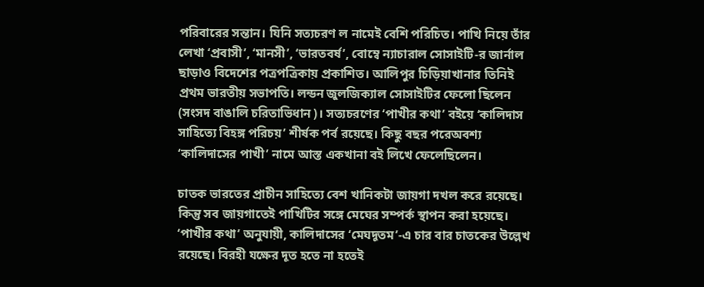পরিবারের সন্তান। যিনি সত্যচরণ ল নামেই বেশি পরিচিত। পাখি নিয়ে তাঁর লেখা ‘প্রবাসী’, ‘মানসী’, ‘ভারতবর্ষ’, বোম্বে ন্যাচারাল সোসাইটি-র জার্নাল ছাড়াও বিদেশের পত্রপত্রিকায় প্রকাশিত। আলিপুর চিড়িয়াখানার তিনিই প্রথম ভারতীয় সভাপতি। লন্ডন জুলজিক্যাল সোসাইটির ফেলো ছিলেন (সংসদ বাঙালি চরিতাভিধান)। সত্যচরণের ‘পাখীর কথা’ বইয়ে ‘কালিদাস সাহিত্যে বিহঙ্গ পরিচয়’ শীর্ষক পর্ব রয়েছে। কিছু বছর পরেঅবশ্য ‘কালিদাসের পাখী’ নামে আস্ত একখানা বই লিখে ফেলেছিলেন।

চাতক ভারতের প্রাচীন সাহিত্যে বেশ খানিকটা জায়গা দখল করে রয়েছে। কিন্তু সব জায়গাতেই পাখিটির সঙ্গে মেঘের সম্পর্ক স্থাপন করা হয়েছে। ‘পাখীর কথা’ অনুযায়ী, কালিদাসের ‘মেঘদূতম’-এ চার বার চাতকের উল্লেখ রয়েছে। বিরহী যক্ষের দূত হতে না হতেই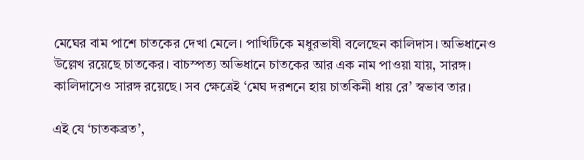মেঘের বাম পাশে চাতকের দেখা মেলে। পাখিটিকে মধুরভাষী বলেছেন কালিদাস। অভিধানেও উল্লেখ রয়েছে চাতকের। বাচস্পত্য অভিধানে চাতকের আর এক নাম পাওয়া যায়, সারঙ্গ। কালিদাসেও সারঙ্গ রয়েছে। সব ক্ষেত্রেই ‘মেঘ দরশনে হায় চাতকিনী ধায় রে’ স্বভাব তার।

এই যে ‘চাতকব্রত’,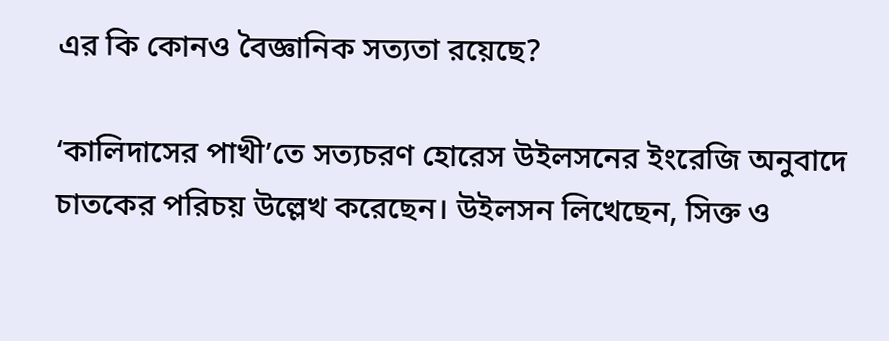এর কি কোনও বৈজ্ঞানিক সত্যতা রয়েছে?

‘কালিদাসের পাখী’তে সত্যচরণ হোরেস উইলসনের ইংরেজি অনুবাদে চাতকের পরিচয় উল্লেখ করেছেন। উইলসন লিখেছেন, সিক্ত ও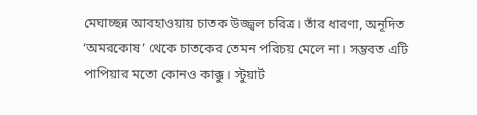মেঘাচ্ছন্ন আবহাওয়ায় চাতক উজ্জ্বল চরিত্র। তাঁর ধারণা, অনূদিত ‘অমরকোষ’ থেকে চাতকের তেমন পরিচয় মেলে না। সম্ভবত এটি পাপিয়ার মতো কোনও কাক্কু। স্টুয়ার্ট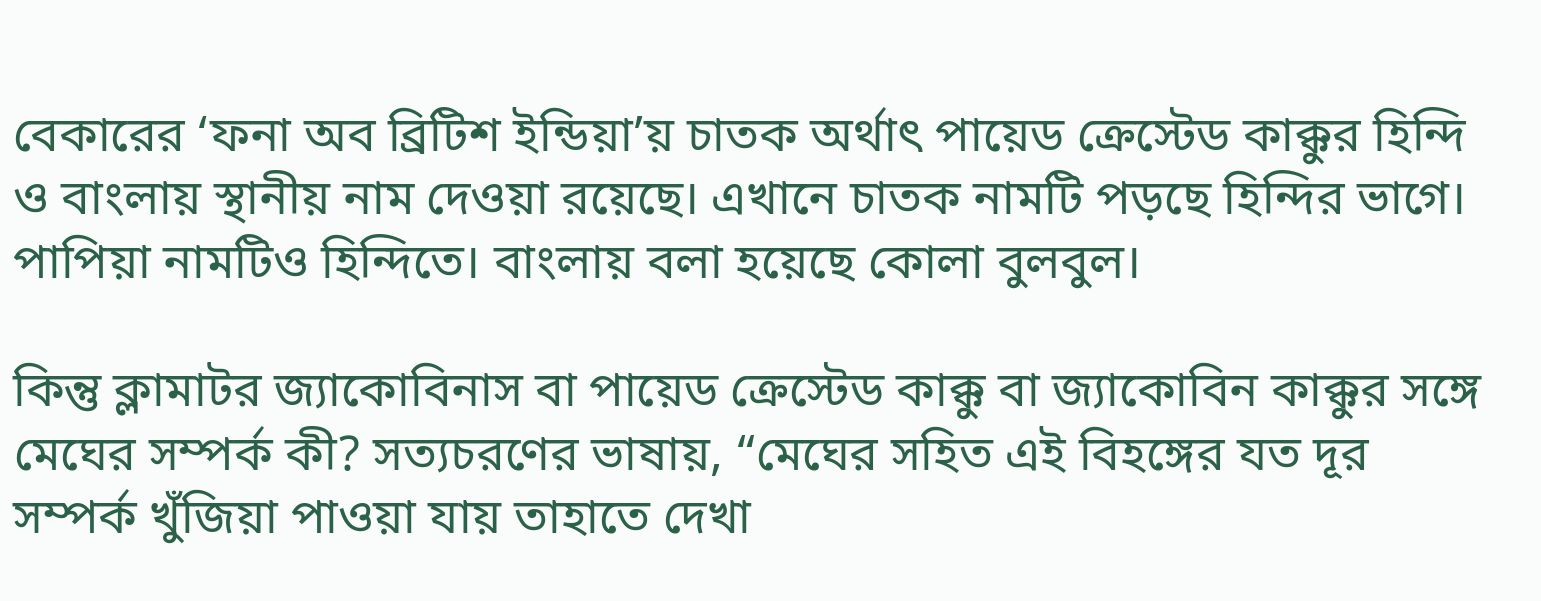বেকারের ‘ফনা অব ব্রিটিশ ইন্ডিয়া’য় চাতক অর্থাৎ পায়েড ক্রেস্টেড কাক্কুর হিন্দি ও বাংলায় স্থানীয় নাম দেওয়া রয়েছে। এখানে চাতক নামটি পড়ছে হিন্দির ভাগে। পাপিয়া নামটিও হিন্দিতে। বাংলায় বলা হয়েছে কোলা বুলবুল।

কিন্তু ক্লামাটর জ্যাকোবিনাস বা পায়েড ক্রেস্টেড কাক্কু বা জ্যাকোবিন কাক্কুর সঙ্গে মেঘের সম্পর্ক কী? সত্যচরণের ভাষায়, “মেঘের সহিত এই বিহঙ্গের যত দূর সম্পর্ক খুঁজিয়া পাওয়া যায় তাহাতে দেখা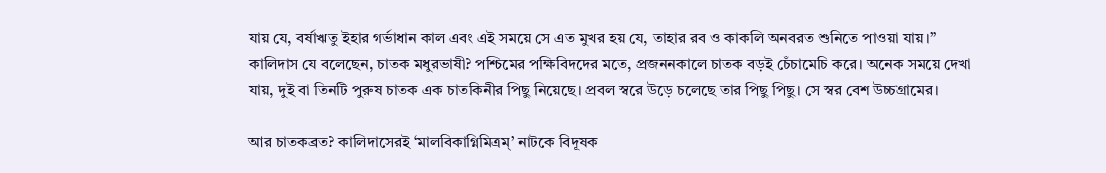যায় যে, বর্ষাঋতু ইহার গর্ভাধান কাল এবং এই সময়ে সে এত মুখর হয় যে, তাহার রব ও কাকলি অনবরত শুনিতে পাওয়া যায়।” কালিদাস যে বলেছেন, চাতক মধুরভাষী? পশ্চিমের পক্ষিবিদদের মতে, প্রজননকালে চাতক বড়ই চেঁচামেচি করে। অনেক সময়ে দেখা যায়, দুই বা তিনটি পুরুষ চাতক এক চাতকিনীর পিছু নিয়েছে। প্রবল স্বরে উড়ে চলেছে তার পিছু পিছু। সে স্বর বেশ উচ্চগ্রামের।

আর চাতকব্রত? কালিদাসেরই ‘মালবিকাগ্নিমিত্রম্’ নাটকে বিদূষক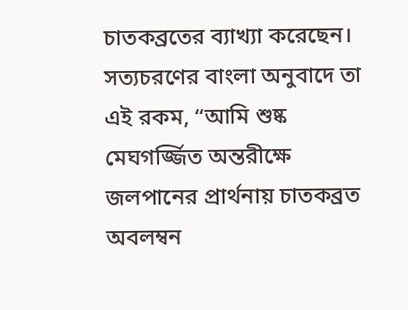চাতকব্রতের ব্যাখ্যা করেছেন। সত্যচরণের বাংলা অনুবাদে তা এই রকম, “আমি শুষ্ক মেঘগর্জ্জিত অন্তরীক্ষে জলপানের প্রার্থনায় চাতকব্রত অবলম্বন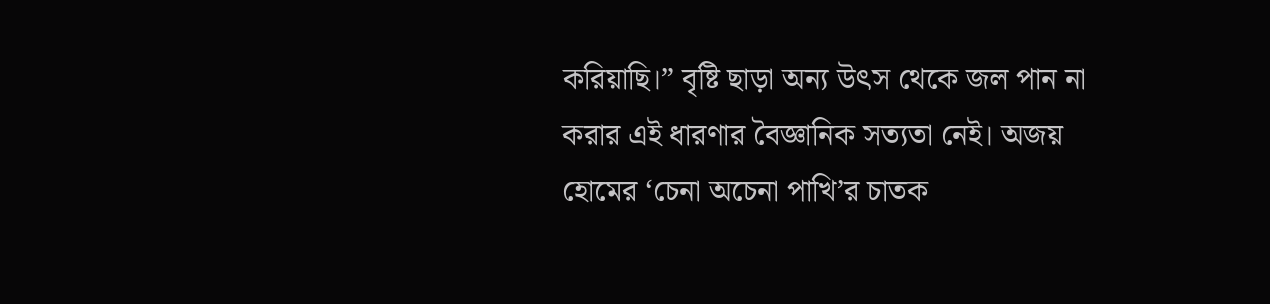করিয়াছি।” বৃষ্টি ছাড়া অন্য উৎস থেকে জল পান না করার এই ধারণার বৈজ্ঞানিক সত্যতা নেই। অজয় হোমের ‘চেনা অচেনা পাখি’র চাতক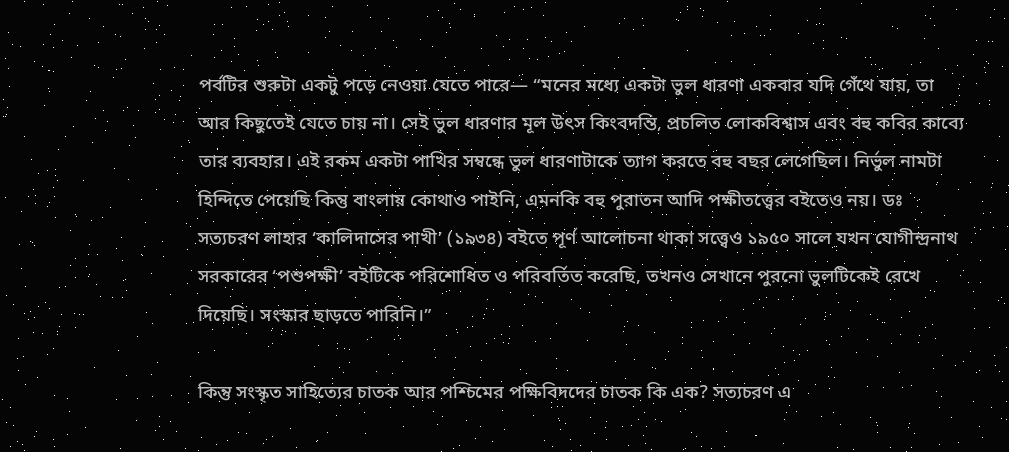পর্বটির শুরুটা একটু পড়ে নেওয়া যেতে পারে— “মনের মধ্যে একটা ভুল ধারণা একবার যদি গেঁথে যায়, তা আর কিছুতেই যেতে চায় না। সেই ভুল ধারণার মূল উৎস কিংবদন্তি, প্রচলিত লোকবিশ্বাস এবং বহু কবির কাব্যে তার ব্যবহার। এই রকম একটা পাখির সম্বন্ধে ভুল ধারণাটাকে ত্যাগ করতে বহু বছর লেগেছিল। নির্ভুল নামটা হিন্দিতে পেয়েছি কিন্তু বাংলায় কোথাও পাইনি, এমনকি বহু পুরাতন আদি পক্ষীতত্ত্বের বইতেও নয়। ডঃ সত্যচরণ লাহার ‘কালিদাসের পাখী’ (১৯৩৪) বইতে পূর্ণ আলোচনা থাকা সত্ত্বেও ১৯৫০ সালে যখন যোগীন্দ্রনাথ সরকারের ‘পশুপক্ষী’ বইটিকে পরিশোধিত ও পরিবর্তিত করেছি, তখনও সেখানে পুরনো ভুলটিকেই রেখে দিয়েছি। সংস্কার ছাড়তে পারিনি।”

কিন্তু সংস্কৃত সাহিত্যের চাতক আর পশ্চিমের পক্ষিবিদদের চাতক কি এক? সত্যচরণ এ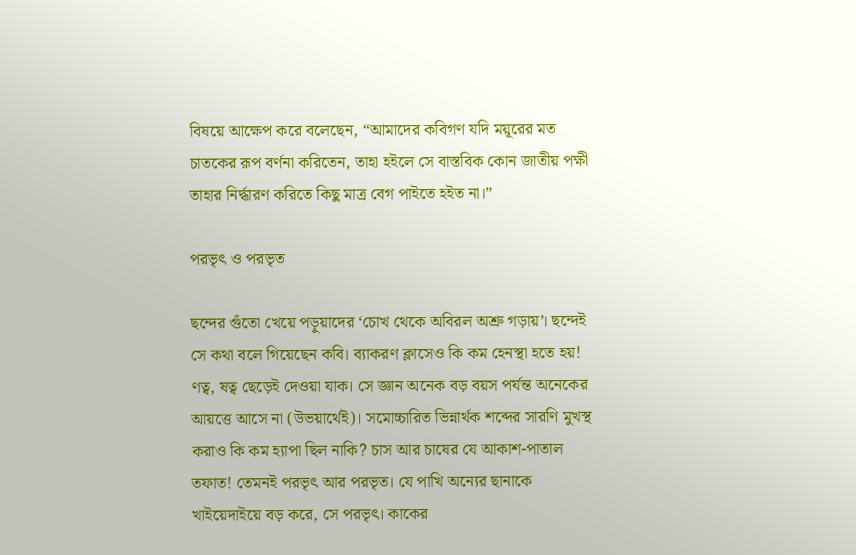বিষয়ে আক্ষেপ করে বলেছেন, “আমাদের কবিগণ যদি ময়ূরের মত চাতকের রূপ বর্ণনা করিতেন, তাহা হইলে সে বাস্তবিক কোন জাতীয় পক্ষী তাহার নির্দ্ধারণ করিতে কিছু মাত্র বেগ পাইতে হইত না।”

পরভৃৎ ও পরভৃত

ছন্দের গুঁতো খেয়ে পড়ুয়াদের ‘চোখ থেকে অবিরল অশ্রু গড়ায়’। ছন্দেই সে কথা বলে গিয়েছেন কবি। ব্যাকরণ ক্লাসেও কি কম হেনস্থা হতে হয়! ণত্ব, ষত্ব ছেড়েই দেওয়া যাক। সে জ্ঞান অনেক বড় বয়স পর্যন্ত অনেকের আয়ত্তে আসে না (উভয়ার্থেই)। সমোচ্চারিত ভিন্নার্থক শব্দের সারণি মুখস্থ করাও কি কম হ্যাপা ছিল নাকি? চাস আর চাষের যে আকাশ-পাতাল তফাত! তেমনই পরভৃৎ আর পরভৃত। যে পাখি অন্যের ছানাকে খাইয়েদাইয়ে বড় করে, সে পরভৃৎ। কাকের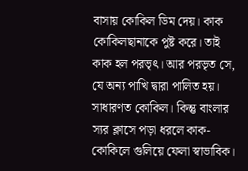বাসায় কোকিল ডিম দেয়। কাক কোকিলছানাকে পুষ্ট করে। তাই কাক হল পরভৃৎ। আর পরভৃত সে, যে অন্য পাখি দ্বারা পালিত হয়। সাধারণত কোকিল। কিন্তু বাংলার স্যর ক্লাসে পড়া ধরলে কাক-কোকিলে গুলিয়ে ফেলা স্বাভাবিক।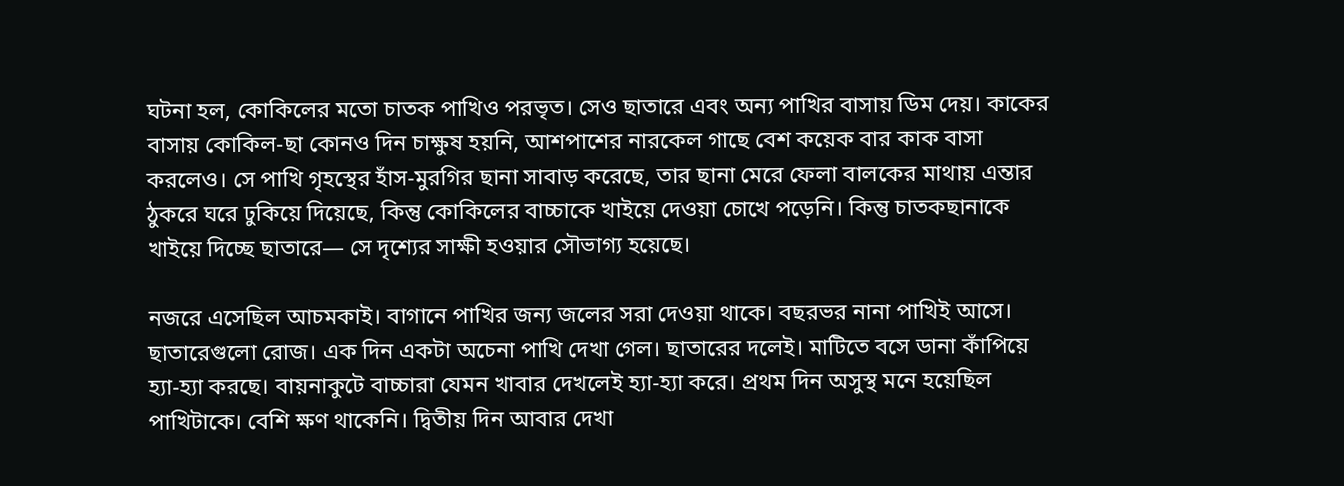ঘটনা হল, কোকিলের মতো চাতক পাখিও পরভৃত। সেও ছাতারে এবং অন্য পাখির বাসায় ডিম দেয়। কাকের বাসায় কোকিল-ছা কোনও দিন চাক্ষুষ হয়নি, আশপাশের নারকেল গাছে বেশ কয়েক বার কাক বাসা করলেও। সে পাখি গৃহস্থের হাঁস-মুরগির ছানা সাবাড় করেছে, তার ছানা মেরে ফেলা বালকের মাথায় এন্তার ঠুকরে ঘরে ঢুকিয়ে দিয়েছে, কিন্তু কোকিলের বাচ্চাকে খাইয়ে দেওয়া চোখে পড়েনি। কিন্তু চাতকছানাকে খাইয়ে দিচ্ছে ছাতারে— সে দৃশ্যের সাক্ষী হওয়ার সৌভাগ্য হয়েছে।

নজরে এসেছিল আচমকাই। বাগানে পাখির জন্য জলের সরা দেওয়া থাকে। বছরভর নানা পাখিই আসে। ছাতারেগুলো রোজ। এক দিন একটা অচেনা পাখি দেখা গেল। ছাতারের দলেই। মাটিতে বসে ডানা কাঁপিয়ে হ্যা-হ্যা করছে। বায়নাকুটে বাচ্চারা যেমন খাবার দেখলেই হ্যা-হ্যা করে। প্রথম দিন অসুস্থ মনে হয়েছিল পাখিটাকে। বেশি ক্ষণ থাকেনি। দ্বিতীয় দিন আবার দেখা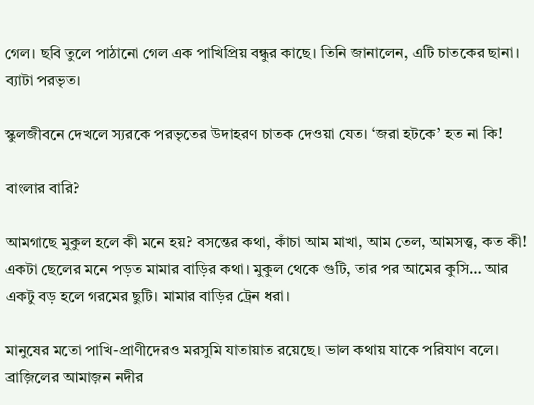গেল। ছবি তুলে পাঠানো গেল এক পাখিপ্রিয় বন্ধুর কাছে। তিনি জানালেন, এটি চাতকের ছানা। ব্যাটা পরভৃত।

স্কুলজীবনে দেখলে স্যরকে পরভৃতের উদাহরণ চাতক দেওয়া যেত। ‘জরা হটকে’ হত না কি!

বাংলার বারি?

আমগাছে মুকুল হলে কী মনে হয়? বসন্তের কথা, কাঁচা আম মাখা, আম তেল, আমসত্ত্ব, কত কী! একটা ছেলের মনে পড়ত মামার বাড়ির কথা। মুকুল থেকে গুটি, তার পর আমের কুসি… আর একটু বড় হলে গরমের ছুটি। মামার বাড়ির ট্রেন ধরা।

মানুষের মতো পাখি-প্রাণীদেরও মরসুমি যাতায়াত রয়েছে। ভাল কথায় যাকে পরিযাণ বলে। ব্রাজ়িলের আমাজ়ন নদীর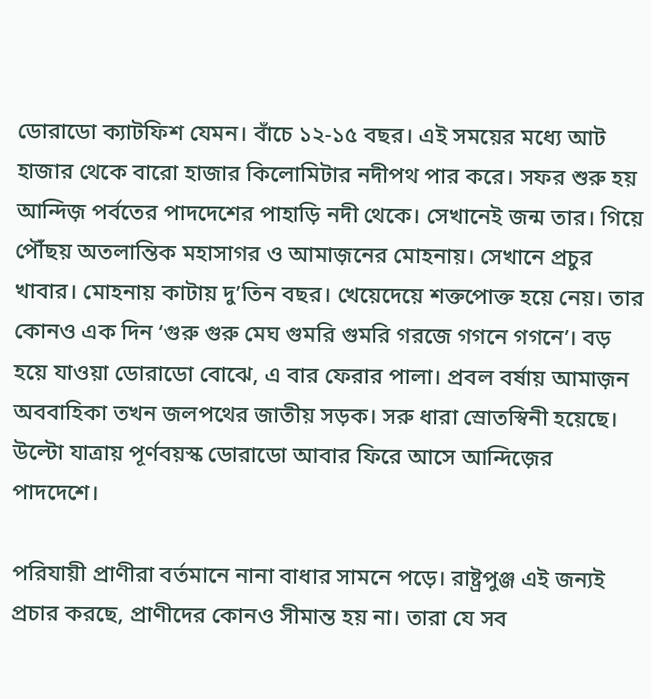ডোরাডো ক্যাটফিশ যেমন। বাঁচে ১২-১৫ বছর। এই সময়ের মধ্যে আট হাজার থেকে বারো হাজার কিলোমিটার নদীপথ পার করে। সফর শুরু হয় আন্দিজ় পর্বতের পাদদেশের পাহাড়ি নদী থেকে। সেখানেই জন্ম তার। গিয়ে পৌঁছয় অতলান্তিক মহাসাগর ও আমাজ়নের মোহনায়। সেখানে প্রচুর খাবার। মোহনায় কাটায় দু’তিন বছর। খেয়েদেয়ে শক্তপোক্ত হয়ে নেয়। তার কোনও এক দিন ‘গুরু গুরু মেঘ গুমরি গুমরি গরজে গগনে গগনে’। বড় হয়ে যাওয়া ডোরাডো বোঝে, এ বার ফেরার পালা। প্রবল বর্ষায় আমাজ়ন অববাহিকা তখন জলপথের জাতীয় সড়ক। সরু ধারা স্রোতস্বিনী হয়েছে। উল্টো যাত্রায় পূর্ণবয়স্ক ডোরাডো আবার ফিরে আসে আন্দিজ়ের পাদদেশে।

পরিযায়ী প্রাণীরা বর্তমানে নানা বাধার সামনে পড়ে। রাষ্ট্রপুঞ্জ এই জন্যই প্রচার করছে, প্রাণীদের কোনও সীমান্ত হয় না। তারা যে সব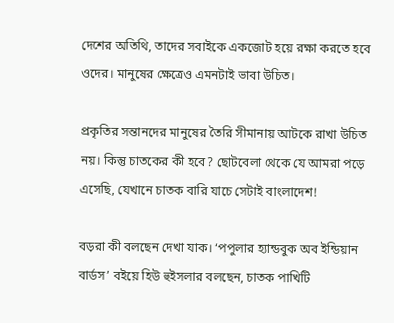দেশের অতিথি, তাদের সবাইকে একজোট হয়ে রক্ষা করতে হবে ওদের। মানুষের ক্ষেত্রেও এমনটাই ভাবা উচিত।

প্রকৃতির সন্তানদের মানুষের তৈরি সীমানায় আটকে রাখা উচিত নয়। কিন্তু চাতকের কী হবে? ছোটবেলা থেকে যে আমরা পড়ে এসেছি, যেখানে চাতক বারি যাচে সেটাই বাংলাদেশ!

বড়রা কী বলছেন দেখা যাক। ‘পপুলার হ্যান্ডবুক অব ইন্ডিয়ান বার্ডস’ বইয়ে হিউ হুইসলার বলছেন, চাতক পাখিটি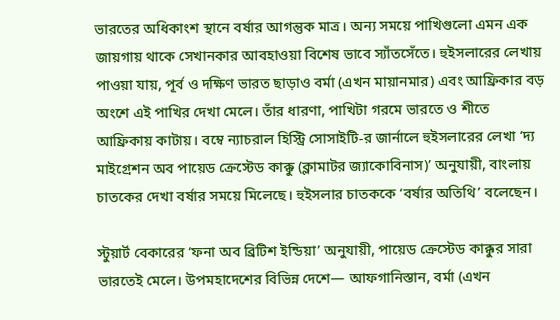ভারতের অধিকাংশ স্থানে বর্ষার আগন্তুক মাত্র। অন্য সময়ে পাখিগুলো এমন এক জায়গায় থাকে সেখানকার আবহাওয়া বিশেষ ভাবে স্যাঁতসেঁতে। হুইসলারের লেখায় পাওয়া যায়, পূর্ব ও দক্ষিণ ভারত ছাড়াও বর্মা (এখন মায়ানমার) এবং আফ্রিকার বড় অংশে এই পাখির দেখা মেলে। তাঁর ধারণা, পাখিটা গরমে ভারতে ও শীতে আফ্রিকায় কাটায়। বম্বে ন্যাচরাল হিস্ট্রি সোসাইটি-র জার্নালে হুইসলারের লেখা ‘দ্য মাইগ্রেশন অব পায়েড ক্রেস্টেড কাক্কু (ক্লামাটর জ্যাকোবিনাস)’ অনুযায়ী, বাংলায় চাতকের দেখা বর্ষার সময়ে মিলেছে। হুইসলার চাতককে ‘বর্ষার অতিথি’ বলেছেন।

স্টুয়ার্ট বেকারের ‘ফনা অব ব্রিটিশ ইন্ডিয়া’ অনুযায়ী, পায়েড ক্রেস্টেড কাক্কুর সারা ভারতেই মেলে। উপমহাদেশের বিভিন্ন দেশে— আফগানিস্তান, বর্মা (এখন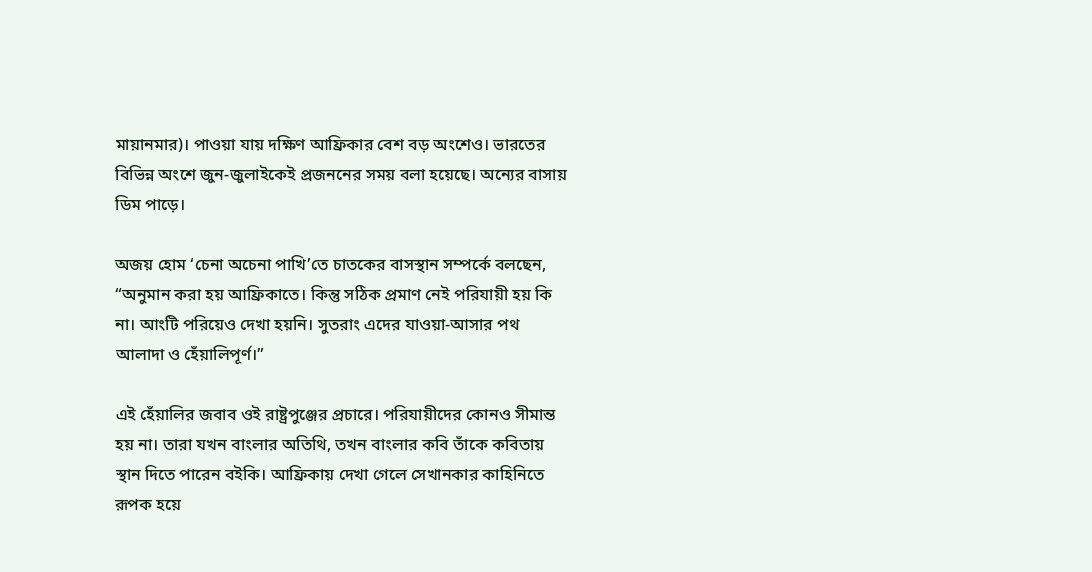মায়ানমার)। পাওয়া যায় দক্ষিণ আফ্রিকার বেশ বড় অংশেও। ভারতের বিভিন্ন অংশে জুন-জুলাইকেই প্রজননের সময় বলা হয়েছে। অন্যের বাসায় ডিম পাড়ে।

অজয় হোম ‘চেনা অচেনা পাখি’তে চাতকের বাসস্থান সম্পর্কে বলছেন, “অনুমান করা হয় আফ্রিকাতে। কিন্তু সঠিক প্রমাণ নেই পরিযায়ী হয় কি না। আংটি পরিয়েও দেখা হয়নি। সুতরাং এদের যাওয়া-আসার পথ আলাদা ও হেঁয়ালিপূর্ণ।”

এই হেঁয়ালির জবাব ওই রাষ্ট্রপুঞ্জের প্রচারে। পরিযায়ীদের কোনও সীমান্ত হয় না। তারা যখন বাংলার অতিথি, তখন বাংলার কবি তাঁকে কবিতায় স্থান দিতে পারেন বইকি। আফ্রিকায় দেখা গেলে সেখানকার কাহিনিতে রূপক হয়ে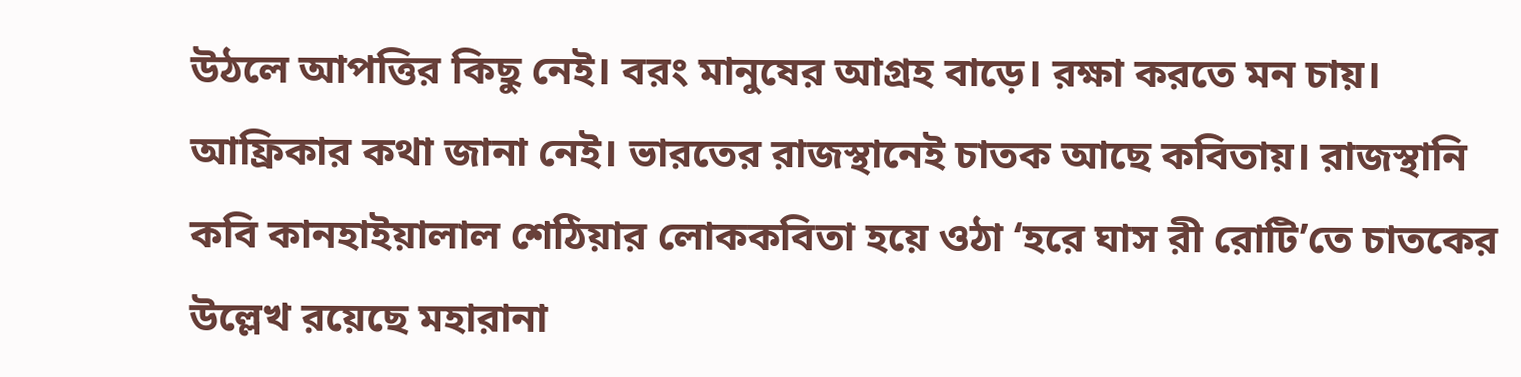উঠলে আপত্তির কিছু নেই। বরং মানুষের আগ্রহ বাড়ে। রক্ষা করতে মন চায়। আফ্রিকার কথা জানা নেই। ভারতের রাজস্থানেই চাতক আছে কবিতায়। রাজস্থানি কবি কানহাইয়ালাল শেঠিয়ার লোককবিতা হয়ে ওঠা ‘হরে ঘাস রী রোটি’তে চাতকের উল্লেখ রয়েছে মহারানা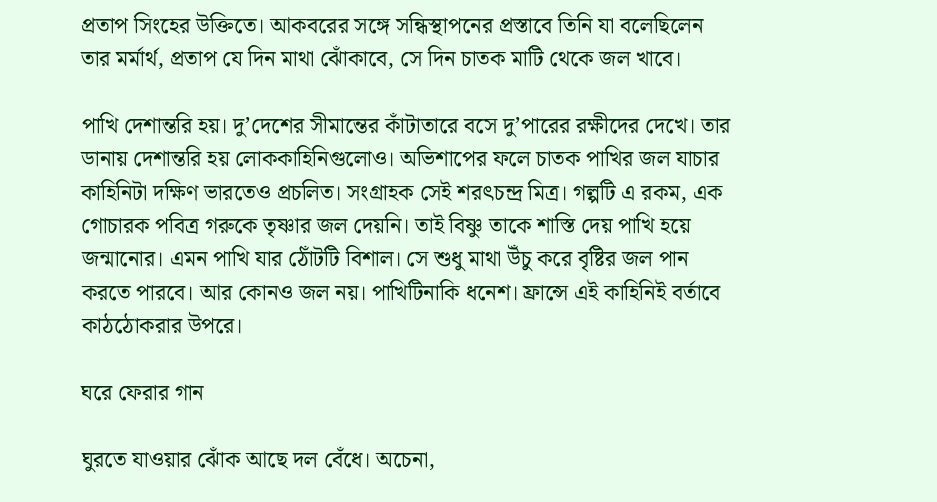প্রতাপ সিংহের উক্তিতে। আকবরের সঙ্গে সন্ধিস্থাপনের প্রস্তাবে তিনি যা বলেছিলেন তার মর্মার্থ, প্রতাপ যে দিন মাথা ঝোঁকাবে, সে দিন চাতক মাটি থেকে জল খাবে।

পাখি দেশান্তরি হয়। দু’দেশের সীমান্তের কাঁটাতারে বসে দু’পারের রক্ষীদের দেখে। তার ডানায় দেশান্তরি হয় লোককাহিনিগুলোও। অভিশাপের ফলে চাতক পাখির জল যাচার কাহিনিটা দক্ষিণ ভারতেও প্রচলিত। সংগ্রাহক সেই শরৎচন্দ্র মিত্র। গল্পটি এ রকম, এক গোচারক পবিত্র গরুকে তৃষ্ণার জল দেয়নি। তাই বিষ্ণু তাকে শাস্তি দেয় পাখি হয়ে জন্মানোর। এমন পাখি যার ঠোঁটটি বিশাল। সে শুধু মাথা উঁচু করে বৃষ্টির জল পান করতে পারবে। আর কোনও জল নয়। পাখিটিনাকি ধনেশ। ফ্রান্সে এই কাহিনিই বর্তাবে কাঠঠোকরার উপরে।

ঘরে ফেরার গান

ঘুরতে যাওয়ার ঝোঁক আছে দল বেঁধে। অচেনা,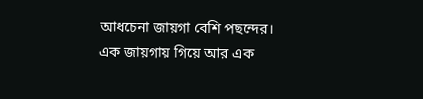আধচেনা জায়গা বেশি পছন্দের। এক জায়গায় গিয়ে আর এক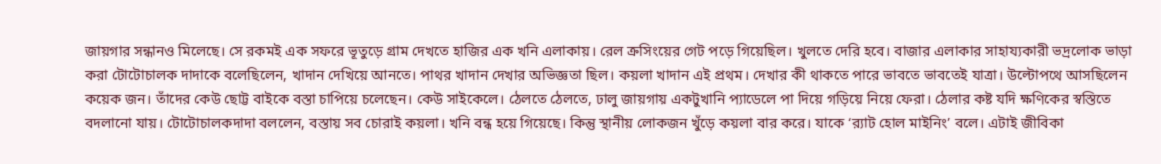জায়গার সন্ধানও মিলেছে। সে রকমই এক সফরে ভূতুড়ে গ্রাম দেখতে হাজির এক খনি এলাকায়। রেল ক্রসিংয়ের গেট পড়ে গিয়েছিল। খুলতে দেরি হবে। বাজার এলাকার সাহায্যকারী ভদ্রলোক ভাড়া করা টোটোচালক দাদাকে বলেছিলেন, খাদান দেখিয়ে আনতে। পাথর খাদান দেখার অভিজ্ঞতা ছিল। কয়লা খাদান এই প্রথম। দেখার কী থাকতে পারে ভাবতে ভাবতেই যাত্রা। উল্টোপথে আসছিলেন কয়েক জন। তাঁদের কেউ ছোট্ট বাইকে বস্তা চাপিয়ে চলেছেন। কেউ সাইকেলে। ঠেলতে ঠেলতে, ঢালু জায়গায় একটুখানি প্যাডেলে পা দিয়ে গড়িয়ে নিয়ে ফেরা। ঠেলার কষ্ট যদি ক্ষণিকের স্বস্তিতে বদলানো যায়। টোটোচালকদাদা বললেন, বস্তায় সব চোরাই কয়লা। খনি বন্ধ হয়ে গিয়েছে। কিন্তু স্থানীয় লোকজন খুঁড়ে কয়লা বার করে। যাকে ‘র‌্যাট হোল মাইনিং’ বলে। এটাই জীবিকা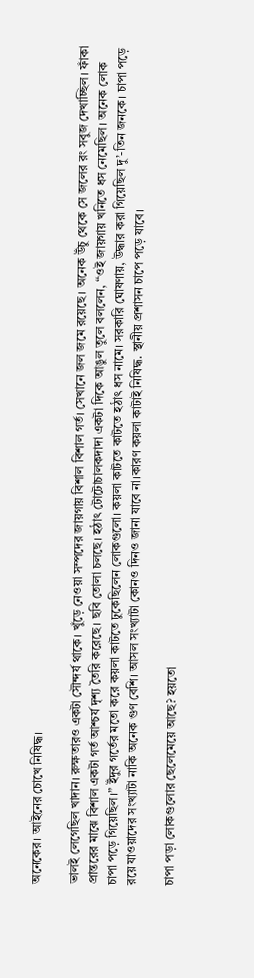অনেকের। আইনের চোখে নিষিদ্ধ।

ভালই লেগেছিল খাদান। রুক্ষতারও একটা সৌন্দর্য থাকে। খুঁড়ে নেওয়া সম্পদের জায়গায় বিশাল বিশাল গর্ত। সেখানে জল জমে রয়েছে। অনেক উঁচু থেকে সে জলের রং সবুজ দেখাচ্ছিল। ফাঁকা প্রান্তরের মাঝে বিশাল একটা গর্ত আশ্চর্য দৃশ্য তৈরি করেছে। ছবি তোলা চলছে। হঠাৎ টোটোচালকদাদা একটা দিকে আঙুল তুলে বললেন, “ওই জায়গায় খনিতে ধস নেমেছিল। অনেক লোক চাপা পড়ে গিয়েছিল।” ইঁদুর গর্তের মতো করে কয়লা কাটতে ঢুকেছিলেন লোকগুলো। কয়লা কাটতে কাটতে হঠাৎ ধস নামে। সরকারি ঘোষণায়, উদ্ধার করা গিয়েছিল দু’-তিন জনকে। চাপা পড়ে রয়ে যাওয়াদের সংখ্যাটা নাকি অনেক গুণ বেশি। আসল সংখ্যাটা কোনও দিনও জানা যাবে না।কারণ কয়লা কাটাই নিষিদ্ধ. স্থানীয় প্রশাসন চাপে পড়ে যাবে।

চাপা পড়া লোকগুলোর ছেলেমেয়ে আছে? হয়তো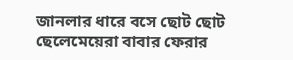জানলার ধারে বসে ছোট ছোট ছেলেমেয়েরা বাবার ফেরার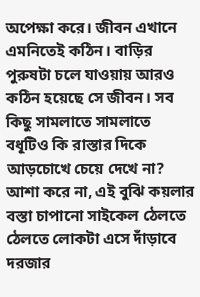অপেক্ষা করে। জীবন এখানে এমনিতেই কঠিন। বাড়ির পুরুষটা চলে যাওয়ায় আরও কঠিন হয়েছে সে জীবন। সব কিছু সামলাতে সামলাতে বধূটিও কি রাস্তার দিকে আড়চোখে চেয়ে দেখে না? আশা করে না, এই বুঝি কয়লার বস্তা চাপানো সাইকেল ঠেলতে ঠেলতে লোকটা এসে দাঁড়াবে দরজার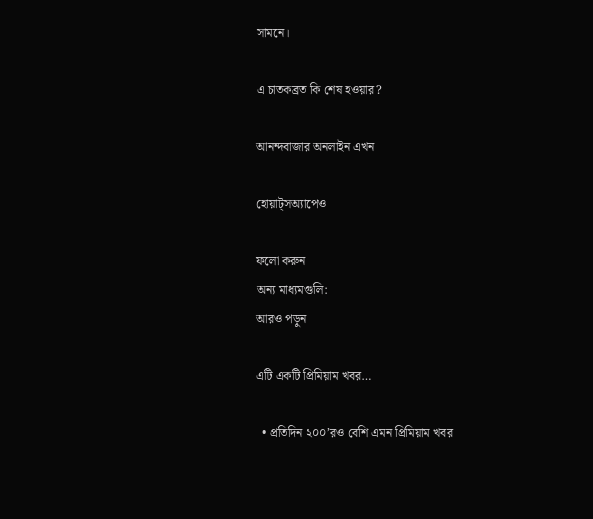সামনে।

এ চাতকব্রত কি শেষ হওয়ার?

আনন্দবাজার অনলাইন এখন

হোয়াট্‌সঅ্যাপেও

ফলো করুন
অন্য মাধ্যমগুলি:
আরও পড়ুন

এটি একটি প্রিমিয়াম খবর…

  • প্রতিদিন ২০০’রও বেশি এমন প্রিমিয়াম খবর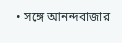• সঙ্গে আনন্দবাজার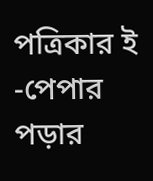পত্রিকার ই -পেপার পড়ার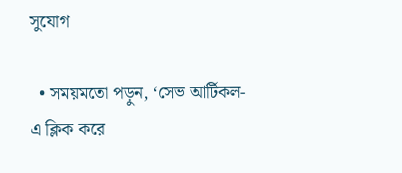সুযোগ

  • সময়মতো পড়ুন, ‘সেভ আর্টিকল-এ ক্লিক করে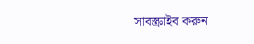সাবস্ক্রাইব করুন